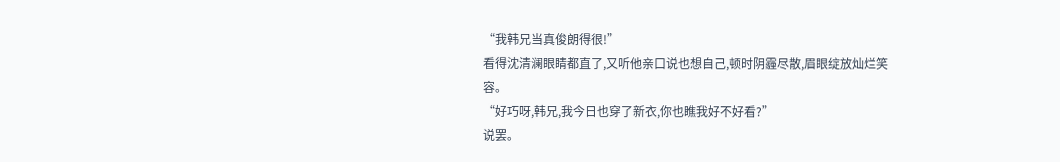“我韩兄当真俊朗得很!”
看得沈清澜眼睛都直了,又听他亲口说也想自己,顿时阴霾尽散,眉眼绽放灿烂笑容。
“好巧呀,韩兄,我今日也穿了新衣,你也瞧我好不好看?”
说罢。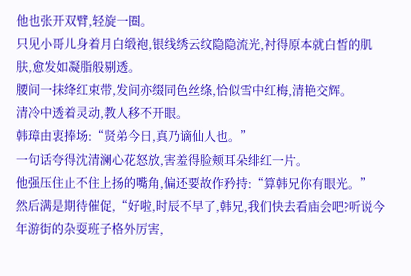他也张开双臂,轻旋一圈。
只见小哥儿身着月白缎袍,银线绣云纹隐隐流光,衬得原本就白皙的肌肤,愈发如凝脂般剔透。
腰间一抹绛红束带,发间亦缀同色丝绦,恰似雪中红梅,清艳交辉。
清冷中透着灵动,教人移不开眼。
韩璋由衷捧场:“贤弟今日,真乃谪仙人也。”
一句话夸得沈清澜心花怒放,害羞得脸颊耳朵绯红一片。
他强压住止不住上扬的嘴角,偏还要故作矜持:“算韩兄你有眼光。”
然后满是期待催促,“好啦,时辰不早了,韩兄,我们快去看庙会吧?听说今年游街的杂耍班子格外厉害,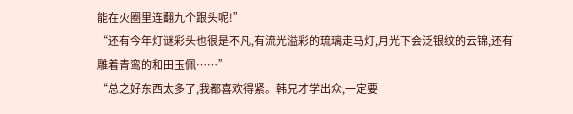能在火圈里连翻九个跟头呢!”
“还有今年灯谜彩头也很是不凡,有流光溢彩的琉璃走马灯,月光下会泛银纹的云锦,还有雕着青鸾的和田玉佩……”
“总之好东西太多了,我都喜欢得紧。韩兄才学出众,一定要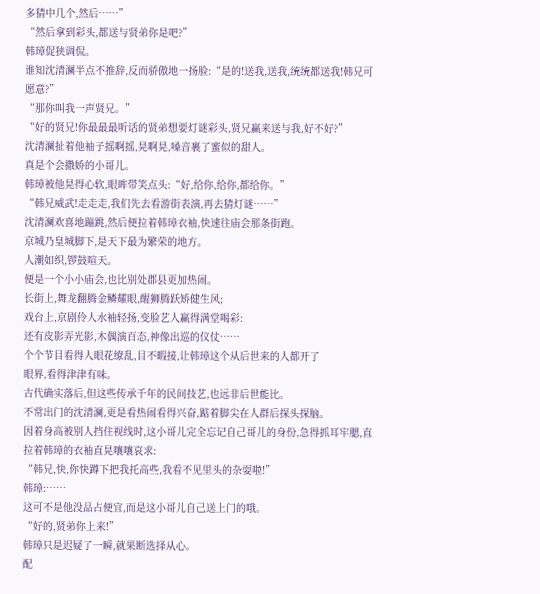多猜中几个,然后……”
“然后拿到彩头,都送与贤弟你是吧?”
韩璋促狭调侃。
谁知沈清澜半点不推辞,反而骄傲地一扬脸:“是的!送我,送我,统统都送我!韩兄可愿意?”
“那你叫我一声贤兄。”
“好的贤兄!你最最最听话的贤弟想要灯谜彩头,贤兄赢来送与我,好不好?”
沈清澜扯着他袖子摇啊摇,晃啊晃,嗓音裹了蜜似的甜人。
真是个会撒娇的小哥儿。
韩璋被他晃得心软,眼眸带笑点头:“好,给你,给你,都给你。”
“韩兄威武!走走走,我们先去看游街表演,再去猜灯谜……”
沈清澜欢喜地蹦跳,然后便拉着韩璋衣袖,快速往庙会那条街跑。
京城乃皇城脚下,是天下最为繁荣的地方。
人潮如织,锣鼓喧天。
便是一个小小庙会,也比别处郡县更加热闹。
长街上,舞龙翻腾金鳞耀眼,醒狮腾跃矫健生风;
戏台上,京剧伶人水袖轻扬,变脸艺人赢得满堂喝彩:
还有皮影弄光影,木偶演百态,神像出巡的仪仗……
个个节目看得人眼花缭乱,目不暇接,让韩璋这个从后世来的人都开了
眼界,看得津津有味。
古代确实落后,但这些传承千年的民间技艺,也远非后世能比。
不常出门的沈清澜,更是看热闹看得兴奋,踮着脚尖在人群后探头探脑。
因着身高被别人挡住视线时,这小哥儿完全忘记自己哥儿的身份,急得抓耳牢腮,直拉着韩璋的衣袖直晃嚷嚷哀求:
“韩兄,快,你快蹲下把我托高些,我看不见里头的杂耍啦!”
韩璋:……
这可不是他没品占便宜,而是这小哥儿自己送上门的哦。
“好的,贤弟你上来!”
韩璋只是迟疑了一瞬,就果断选择从心。
配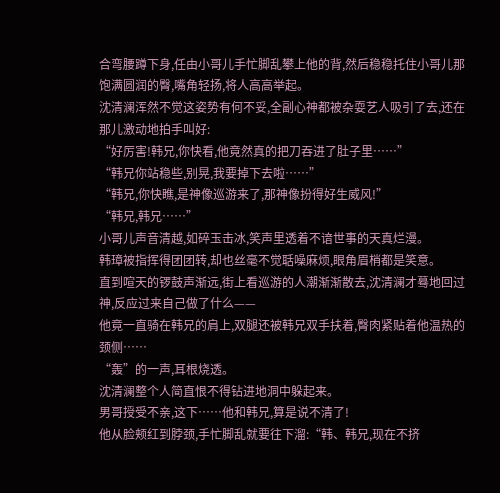合弯腰蹲下身,任由小哥儿手忙脚乱攀上他的背,然后稳稳托住小哥儿那饱满圆润的臀,嘴角轻扬,将人高高举起。
沈清澜浑然不觉这姿势有何不妥,全副心神都被杂耍艺人吸引了去,还在那儿激动地拍手叫好:
“好厉害!韩兄,你快看,他竟然真的把刀吞进了肚子里……”
“韩兄你站稳些,别晃,我要掉下去啦……”
“韩兄,你快瞧,是神像巡游来了,那神像扮得好生威风!”
“韩兄,韩兄……”
小哥儿声音清越,如碎玉击冰,笑声里透着不谙世事的天真烂漫。
韩璋被指挥得团团转,却也丝毫不觉聒噪麻烦,眼角眉梢都是笑意。
直到喧天的锣鼓声渐远,街上看巡游的人潮渐渐散去,沈清澜才蓦地回过神,反应过来自己做了什么——
他竟一直骑在韩兄的肩上,双腿还被韩兄双手扶着,臀肉紧贴着他温热的颈侧……
“轰”的一声,耳根烧透。
沈清澜整个人简直恨不得钻进地洞中躲起来。
男哥授受不亲,这下……他和韩兄,算是说不清了!
他从脸颊红到脖颈,手忙脚乱就要往下溜:“韩、韩兄,现在不挤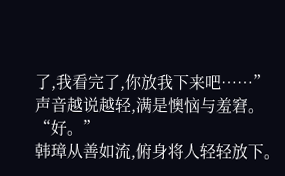了,我看完了,你放我下来吧……”
声音越说越轻,满是懊恼与羞窘。
“好。”
韩璋从善如流,俯身将人轻轻放下。